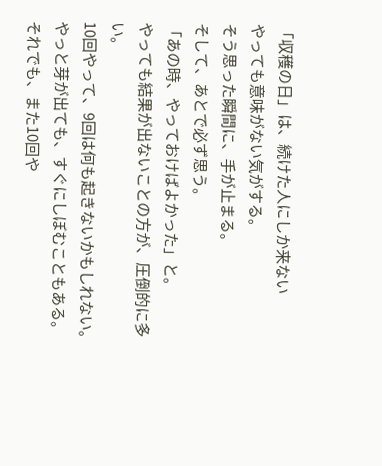「収穫の日」は、続けた人にしか来ない
やっても意味がない気がする。
そう思った瞬間に、手が止まる。
そして、あとで必ず思う。
「あの時、やっておけばよかった」と。
やっても結果が出ないことの方が、圧倒的に多い。
10回やって、9回は何も起きないかもしれない。
やっと芽が出ても、すぐにしぼむこともある。
それでも、また10回や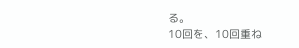る。
10回を、10回重ね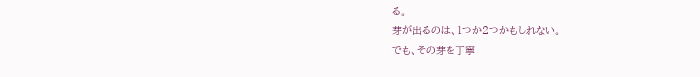る。
芽が出るのは、1つか2つかもしれない。
でも、その芽を丁寧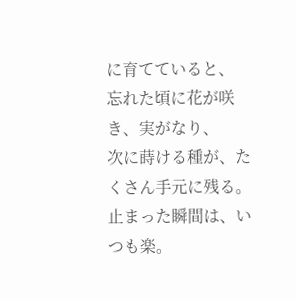に育てていると、
忘れた頃に花が咲き、実がなり、
次に蒔ける種が、たくさん手元に残る。
止まった瞬間は、いつも楽。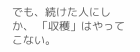でも、続けた人にしか、 「収穫」はやってこない。